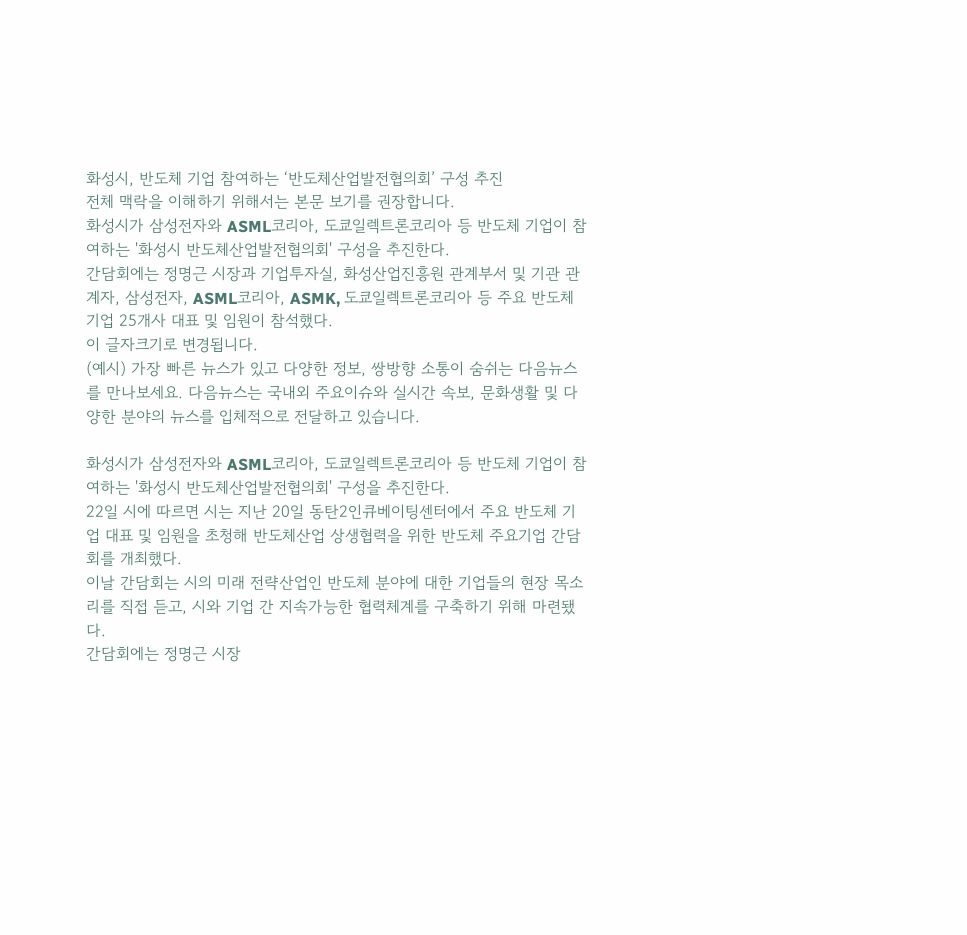화성시, 반도체 기업 참여하는 ‘반도체산업발전협의회’ 구성 추진
전체 맥락을 이해하기 위해서는 본문 보기를 권장합니다.
화성시가 삼성전자와 ASML코리아, 도쿄일렉트론코리아 등 반도체 기업이 참여하는 '화성시 반도체산업발전협의회' 구성을 추진한다.
간담회에는 정명근 시장과 기업투자실, 화성산업진흥원 관계부서 및 기관 관계자, 삼성전자, ASML코리아, ASMK, 도쿄일렉트론코리아 등 주요 반도체 기업 25개사 대표 및 임원이 참석했다.
이 글자크기로 변경됩니다.
(예시) 가장 빠른 뉴스가 있고 다양한 정보, 쌍방향 소통이 숨쉬는 다음뉴스를 만나보세요. 다음뉴스는 국내외 주요이슈와 실시간 속보, 문화생활 및 다양한 분야의 뉴스를 입체적으로 전달하고 있습니다.

화성시가 삼성전자와 ASML코리아, 도쿄일렉트론코리아 등 반도체 기업이 참여하는 '화성시 반도체산업발전협의회' 구성을 추진한다.
22일 시에 따르면 시는 지난 20일 동탄2인큐베이팅센터에서 주요 반도체 기업 대표 및 임원을 초청해 반도체산업 상생협력을 위한 반도체 주요기업 간담회를 개최했다.
이날 간담회는 시의 미래 전략산업인 반도체 분야에 대한 기업들의 현장 목소리를 직접 듣고, 시와 기업 간 지속가능한 협력체계를 구축하기 위해 마련됐다.
간담회에는 정명근 시장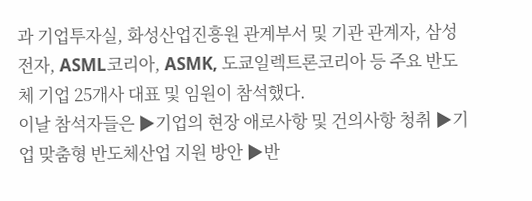과 기업투자실, 화성산업진흥원 관계부서 및 기관 관계자, 삼성전자, ASML코리아, ASMK, 도쿄일렉트론코리아 등 주요 반도체 기업 25개사 대표 및 임원이 참석했다.
이날 참석자들은 ▶기업의 현장 애로사항 및 건의사항 청취 ▶기업 맞춤형 반도체산업 지원 방안 ▶반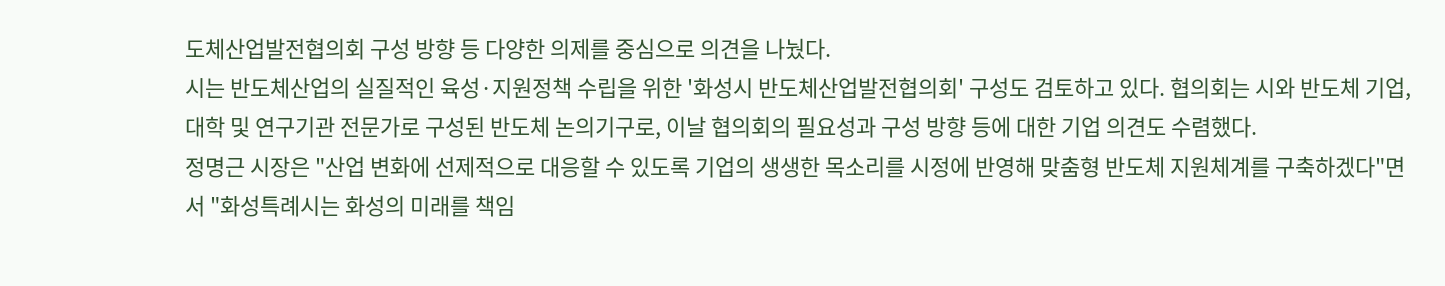도체산업발전협의회 구성 방향 등 다양한 의제를 중심으로 의견을 나눴다.
시는 반도체산업의 실질적인 육성·지원정책 수립을 위한 '화성시 반도체산업발전협의회' 구성도 검토하고 있다. 협의회는 시와 반도체 기업, 대학 및 연구기관 전문가로 구성된 반도체 논의기구로, 이날 협의회의 필요성과 구성 방향 등에 대한 기업 의견도 수렴했다.
정명근 시장은 "산업 변화에 선제적으로 대응할 수 있도록 기업의 생생한 목소리를 시정에 반영해 맞춤형 반도체 지원체계를 구축하겠다"면서 "화성특례시는 화성의 미래를 책임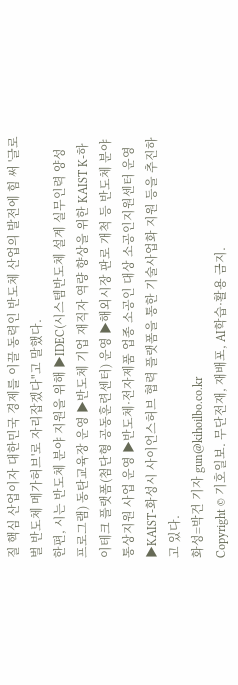질 핵심 산업이자 대한민국 경제를 이끌 동력인 반도체 산업의 발전에 힘 써 '글로벌 반도체 메가허브'로 자리잡겠다"고 말했다.
한편, 시는 반도체 분야 지원을 위해 ▶IDEC(시스템반도체 설계 실무인력 양성 프로그램) 동탄교육장 운영 ▶반도체 기업 재직자 역량 향상을 위한 KAIST K-하이테크 플랫폼(첨단형 공동훈련센터) 운영 ▶해외시장 판로 개척 등 반도체 분야 통상지원 사업 운영 ▶반도체·전자제품 업종 소공인 대상 소공인지원센터 운영 ▶KAIST-화성시 사이언스허브 협력 플랫폼을 통한 기술사업화 지원 등을 추진하고 있다.
화성=박건 기자 gun@kihoilbo.co.kr
Copyright © 기호일보. 무단전재, 재배포, AI학습·활용 금지.